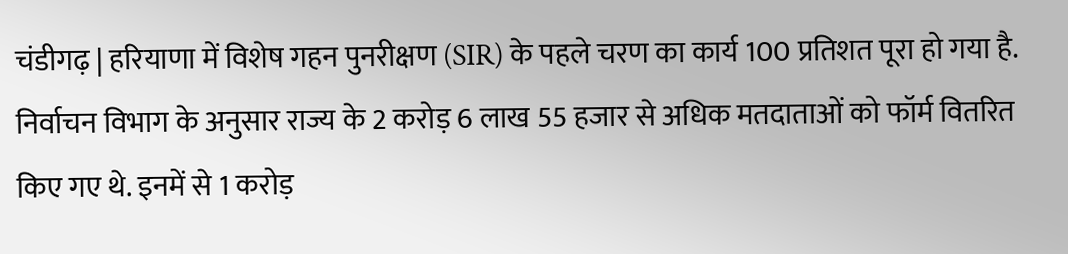चंडीगढ़ | हरियाणा में विशेष गहन पुनरीक्षण (SIR) के पहले चरण का कार्य 100 प्रतिशत पूरा हो गया है. निर्वाचन विभाग के अनुसार राज्य के 2 करोड़ 6 लाख 55 हजार से अधिक मतदाताओं को फॉर्म वितरित किए गए थे. इनमें से 1 करोड़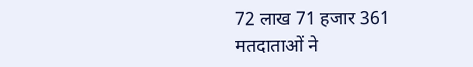72 लाख 71 हजार 361 मतदाताओं ने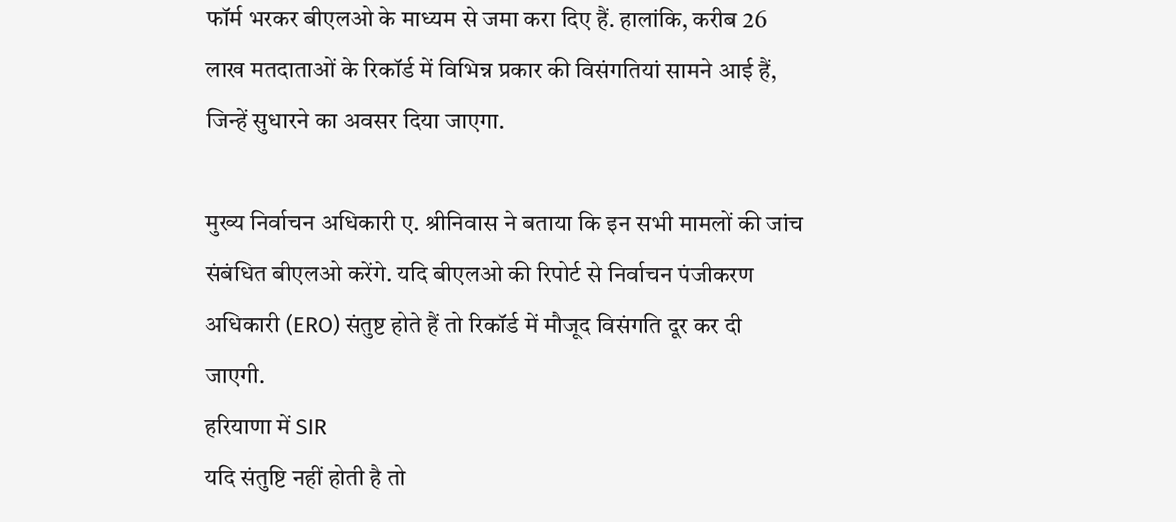फॉर्म भरकर बीएलओ के माध्यम से जमा करा दिए हैं. हालांकि, करीब 26 लाख मतदाताओं के रिकॉर्ड में विभिन्न प्रकार की विसंगतियां सामने आई हैं, जिन्हें सुधारने का अवसर दिया जाएगा.

मुख्य निर्वाचन अधिकारी ए. श्रीनिवास ने बताया कि इन सभी मामलों की जांच संबंधित बीएलओ करेंगे. यदि बीएलओ की रिपोर्ट से निर्वाचन पंजीकरण अधिकारी (ERO) संतुष्ट होते हैं तो रिकॉर्ड में मौजूद विसंगति दूर कर दी जाएगी.
हरियाणा में SIR
यदि संतुष्टि नहीं होती है तो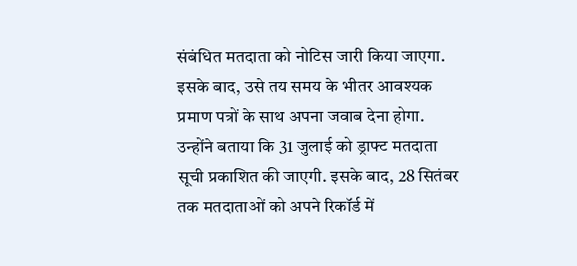संबंधित मतदाता को नोटिस जारी किया जाएगा. इसके बाद, उसे तय समय के भीतर आवश्यक प्रमाण पत्रों के साथ अपना जवाब देना होगा. उन्होंने बताया कि 31 जुलाई को ड्राफ्ट मतदाता सूची प्रकाशित की जाएगी. इसके बाद, 28 सितंबर तक मतदाताओं को अपने रिकॉर्ड में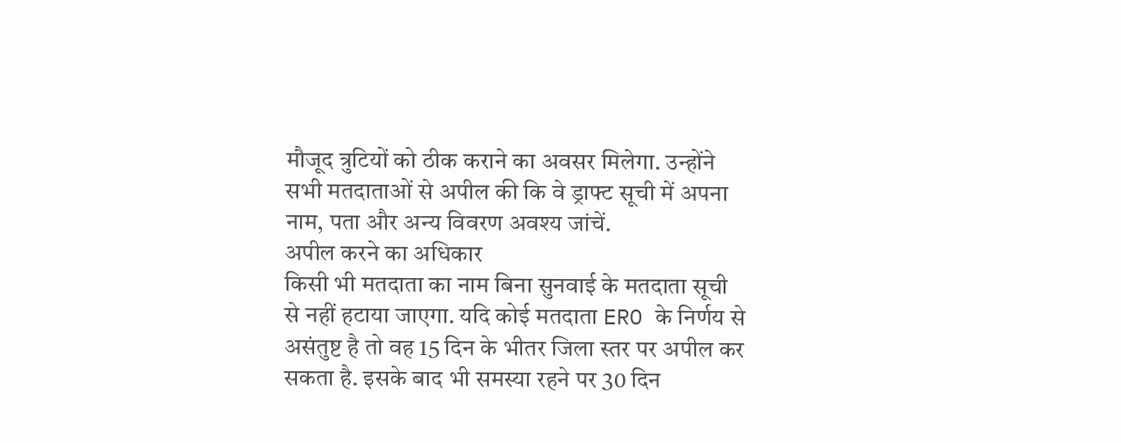मौजूद त्रुटियों को ठीक कराने का अवसर मिलेगा. उन्होंने सभी मतदाताओं से अपील की कि वे ड्राफ्ट सूची में अपना नाम, पता और अन्य विवरण अवश्य जांचें.
अपील करने का अधिकार
किसी भी मतदाता का नाम बिना सुनवाई के मतदाता सूची से नहीं हटाया जाएगा. यदि कोई मतदाता ERO के निर्णय से असंतुष्ट है तो वह 15 दिन के भीतर जिला स्तर पर अपील कर सकता है. इसके बाद भी समस्या रहने पर 30 दिन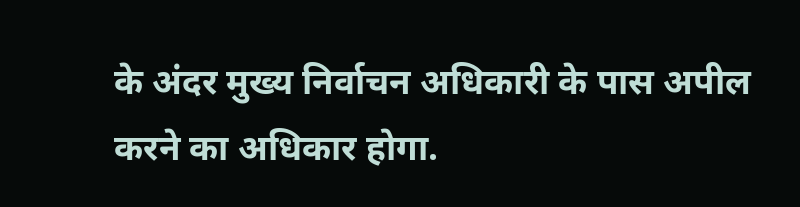के अंदर मुख्य निर्वाचन अधिकारी के पास अपील करने का अधिकार होगा.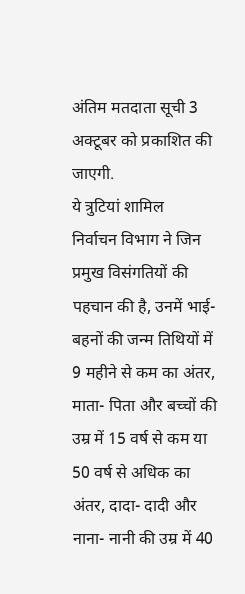अंतिम मतदाता सूची 3 अक्टूबर को प्रकाशित की जाएगी.
ये त्रुटियां शामिल
निर्वाचन विभाग ने जिन प्रमुख विसंगतियों की पहचान की है, उनमें भाई- बहनों की जन्म तिथियों में 9 महीने से कम का अंतर, माता- पिता और बच्चों की उम्र में 15 वर्ष से कम या 50 वर्ष से अधिक का अंतर, दादा- दादी और नाना- नानी की उम्र में 40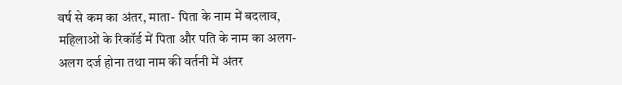वर्ष से कम का अंतर, माता- पिता के नाम में बदलाव, महिलाओं के रिकॉर्ड में पिता और पति के नाम का अलग- अलग दर्ज होना तथा नाम की वर्तनी में अंतर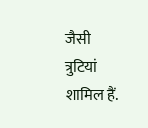जैसी त्रुटियां शामिल हैं.